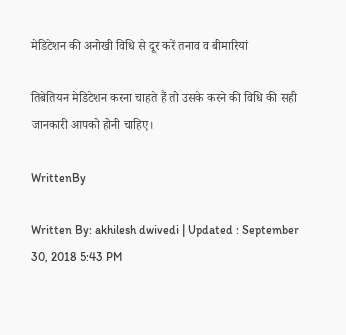मेडिटेशन की अनोखी विधि से दूर करें तनाव व बीमारियां

तिबेतियन मेडिटेशन करना चाहते हैं तो उसके करने की विधि की सही जानकारी आपको होनी चाहिए।

WrittenBy

Written By: akhilesh dwivedi | Updated : September 30, 2018 5:43 PM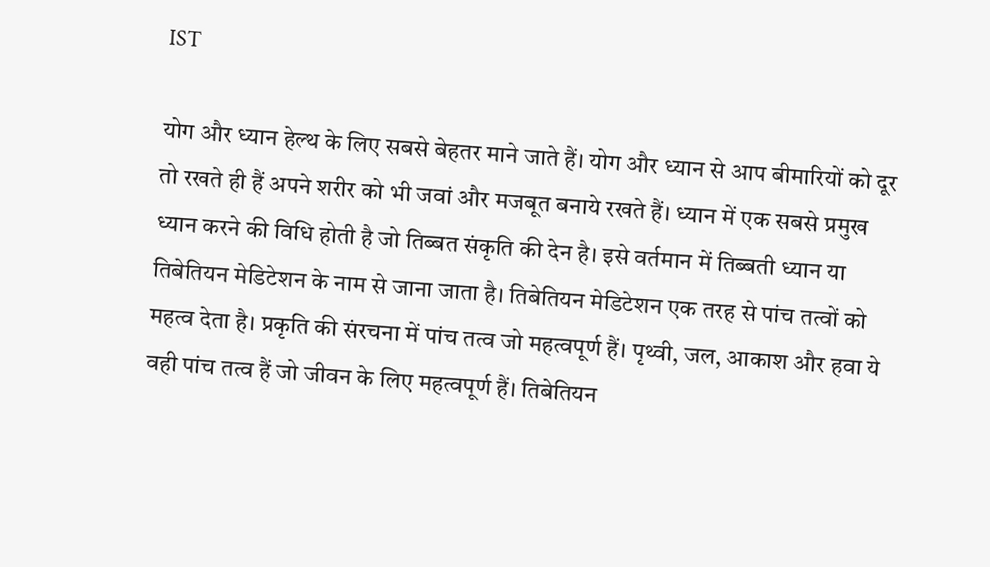IST

योग और ध्यान हेल्थ के लिए सबसे बेहतर माने जाते हैं। योग और ध्यान से आप बीमारियों को दूर तो रखते ही हैं अपने शरीर को भी जवां और मजबूत बनाये रखते हैं। ध्यान में एक सबसे प्रमुख ध्यान करने की विधि होती है जो तिब्बत संकृति की देन है। इसे वर्तमान में तिब्बती ध्यान या तिबेतियन मेडिटेशन के नाम से जाना जाता है। तिबेतियन मेडिटेशन एक तरह से पांच तत्वों को महत्व देता है। प्रकृति की संरचना में पांच तत्व जो महत्वपूर्ण हैं। पृथ्वी, जल, आकाश और हवा ये वही पांच तत्व हैं जो जीवन के लिए महत्वपूर्ण हैं। तिबेतियन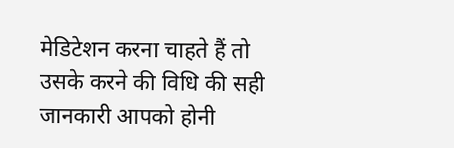मेडिटेशन करना चाहते हैं तो उसके करने की विधि की सही जानकारी आपको होनी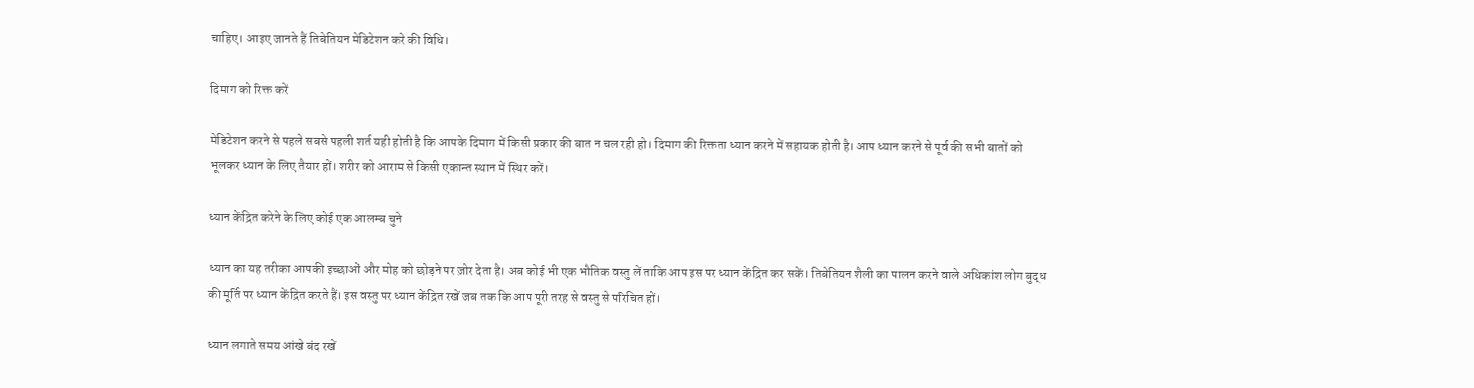चाहिए। आइए जानते हैं तिबेतियन मेडिटेशन करे की विधि।

दिमाग को रिक्त करें

मेडिटेशन करने से पहले सबसे पहली शर्त यही होती है कि आपके दिमाग में किसी प्रकार की बात न चल रही हो। दिमाग की रिक्तता ध्यान करने में सहायक होती है। आप ध्यान करने से पूर्व की सभी बातों को भूलकर ध्यान के लिए तैयार हों। शरीर को आराम से किसी एकान्त स्थान में स्थिर करें।

ध्यान केंद्रित करेने के लिए कोई एक आलम्ब चुने

ध्यान का यह तरीका आपकी इच्छाओं और मोह को छोड़ने पर ज़ोर देता है। अब कोई भी एक भौतिक वस्तु लें ताकि आप इस पर ध्यान केंद्रित कर सकें। तिबेतियन शैली का पालन करने वाले अधिकांश लोग बुद्ध की मूर्ति पर ध्यान केंद्रित करते हैं। इस वस्तु पर ध्यान केंद्रित रखें जब तक कि आप पूरी तरह से वस्तु से परिचित हों।

ध्यान लगाते समय आंखे बंद रखें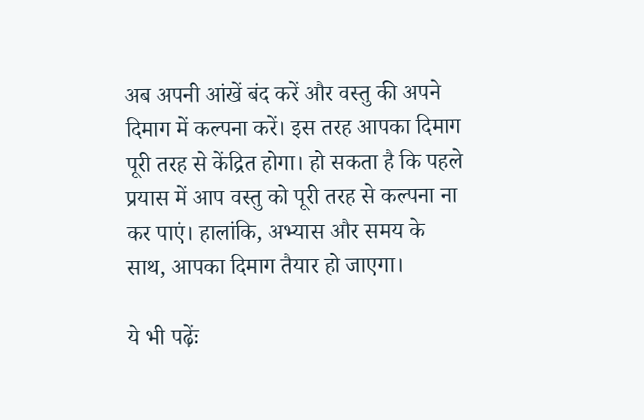अब अपनी आंखें बंद करें और वस्तु की अपने दिमाग में कल्पना करें। इस तरह आपका दिमाग पूरी तरह से केंद्रित होगा। हो सकता है कि पहले प्रयास में आप वस्तु को पूरी तरह से कल्पना ना कर पाएं। हालांकि, अभ्यास और समय के साथ, आपका दिमाग तैयार हो जाएगा।

ये भी पढ़ेंः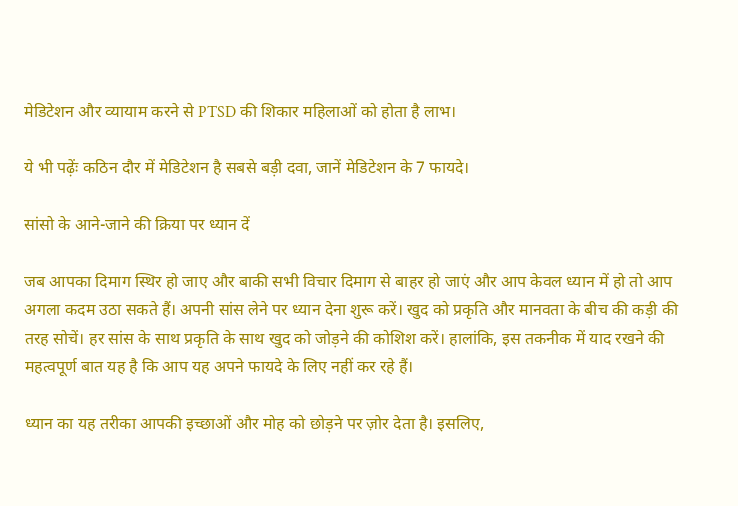मेडिटेशन और व्यायाम करने से PTSD की शिकार महिलाओं को होता है लाभ।

ये भी पढ़ेंः कठिन दौर में मेडिटेशन है सबसे बड़ी दवा, जानें मेडिटेशन के 7 फायदे।

सांसो के आने-जाने की क्रिया पर ध्यान दें

जब आपका दिमाग स्थिर हो जाए और बाकी सभी विचार दिमाग से बाहर हो जाएं और आप केवल ध्यान में हो तो आप अगला कदम उठा सकते हैं। अपनी सांस लेने पर ध्यान देना शुरू करें। खुद को प्रकृति और मानवता के बीच की कड़ी की तरह सोचें। हर सांस के साथ प्रकृति के साथ खुद को जोड़ने की कोशिश करें। हालांकि, इस तकनीक में याद रखने की महत्वपूर्ण बात यह है कि आप यह अपने फायदे के लिए नहीं कर रहे हैं।

ध्यान का यह तरीका आपकी इच्छाओं और मोह को छोड़ने पर ज़ोर देता है। इसलिए,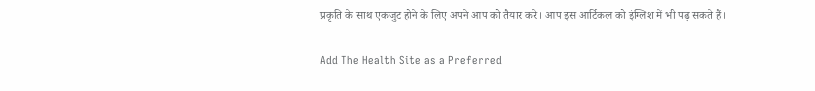प्रकृति के साथ एकजुट होने के लिए अपने आप को तैयार करे। आप इस आर्टिकल को इंग्लिश में भी पढ़ सकते हैं।

Add The Health Site as a Preferred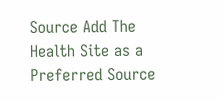Source Add The Health Site as a Preferred Source